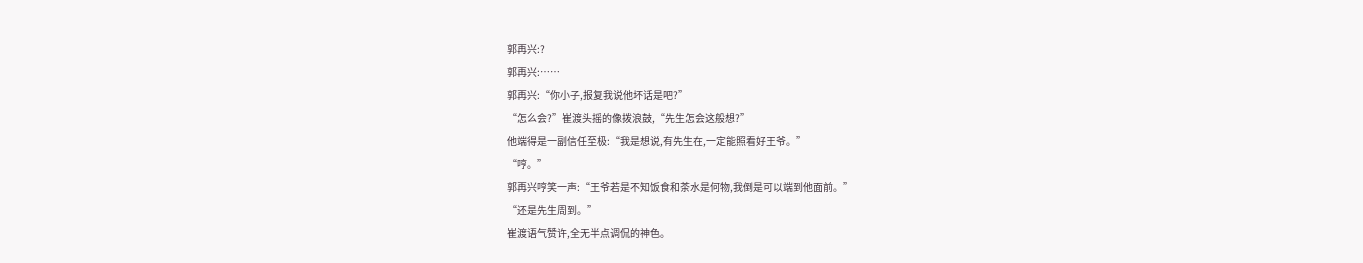郭再兴:?
郭再兴:……
郭再兴:“你小子,报复我说他坏话是吧?”
“怎么会?”崔渡头摇的像拨浪鼓,“先生怎会这般想?”
他端得是一副信任至极:“我是想说,有先生在,一定能照看好王爷。”
“哼。”
郭再兴哼笑一声:“王爷若是不知饭食和茶水是何物,我倒是可以端到他面前。”
“还是先生周到。”
崔渡语气赞许,全无半点调侃的神色。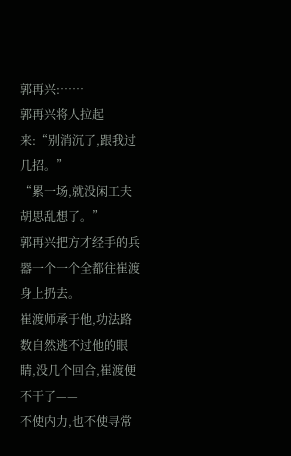郭再兴:……
郭再兴将人拉起来:“别消沉了,跟我过几招。”
“累一场,就没闲工夫胡思乱想了。”
郭再兴把方才经手的兵器一个一个全都往崔渡身上扔去。
崔渡师承于他,功法路数自然逃不过他的眼睛,没几个回合,崔渡便不干了——
不使内力,也不使寻常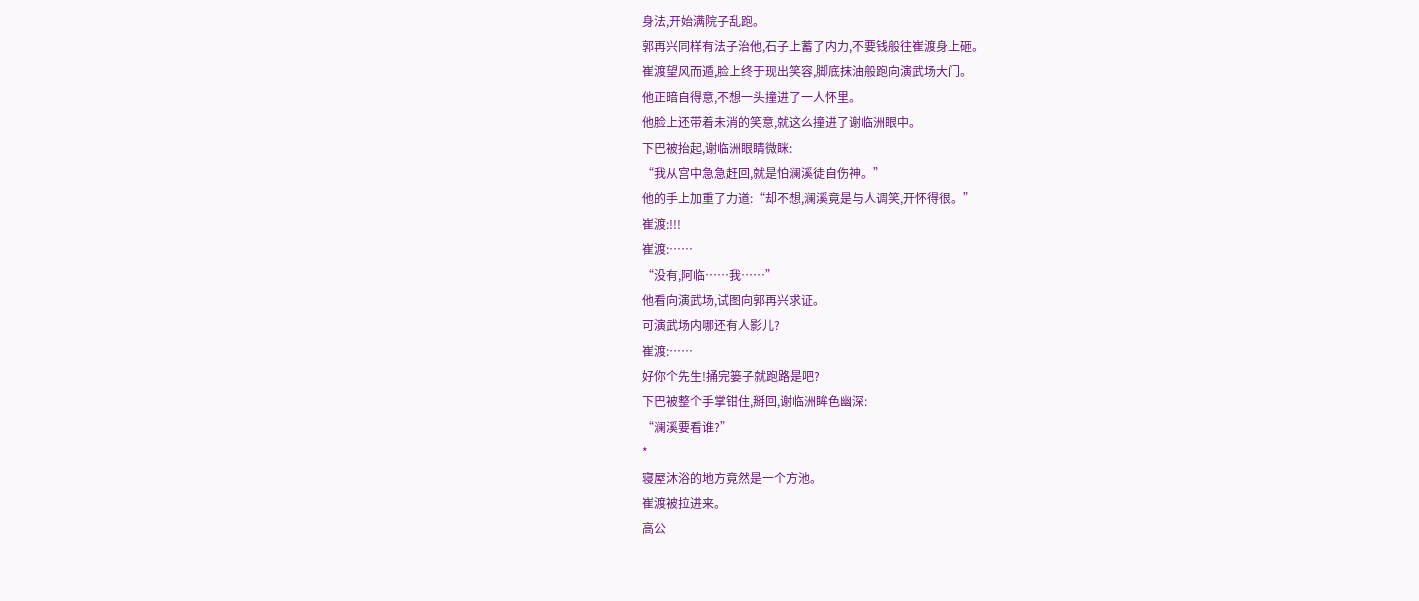身法,开始满院子乱跑。
郭再兴同样有法子治他,石子上蓄了内力,不要钱般往崔渡身上砸。
崔渡望风而遁,脸上终于现出笑容,脚底抹油般跑向演武场大门。
他正暗自得意,不想一头撞进了一人怀里。
他脸上还带着未消的笑意,就这么撞进了谢临洲眼中。
下巴被抬起,谢临洲眼睛微眯:
“我从宫中急急赶回,就是怕澜溪徒自伤神。”
他的手上加重了力道:“却不想,澜溪竟是与人调笑,开怀得很。”
崔渡:!!!
崔渡:……
“没有,阿临……我……”
他看向演武场,试图向郭再兴求证。
可演武场内哪还有人影儿?
崔渡:……
好你个先生!捅完篓子就跑路是吧?
下巴被整个手掌钳住,掰回,谢临洲眸色幽深:
“澜溪要看谁?”
*
寝屋沐浴的地方竟然是一个方池。
崔渡被拉进来。
高公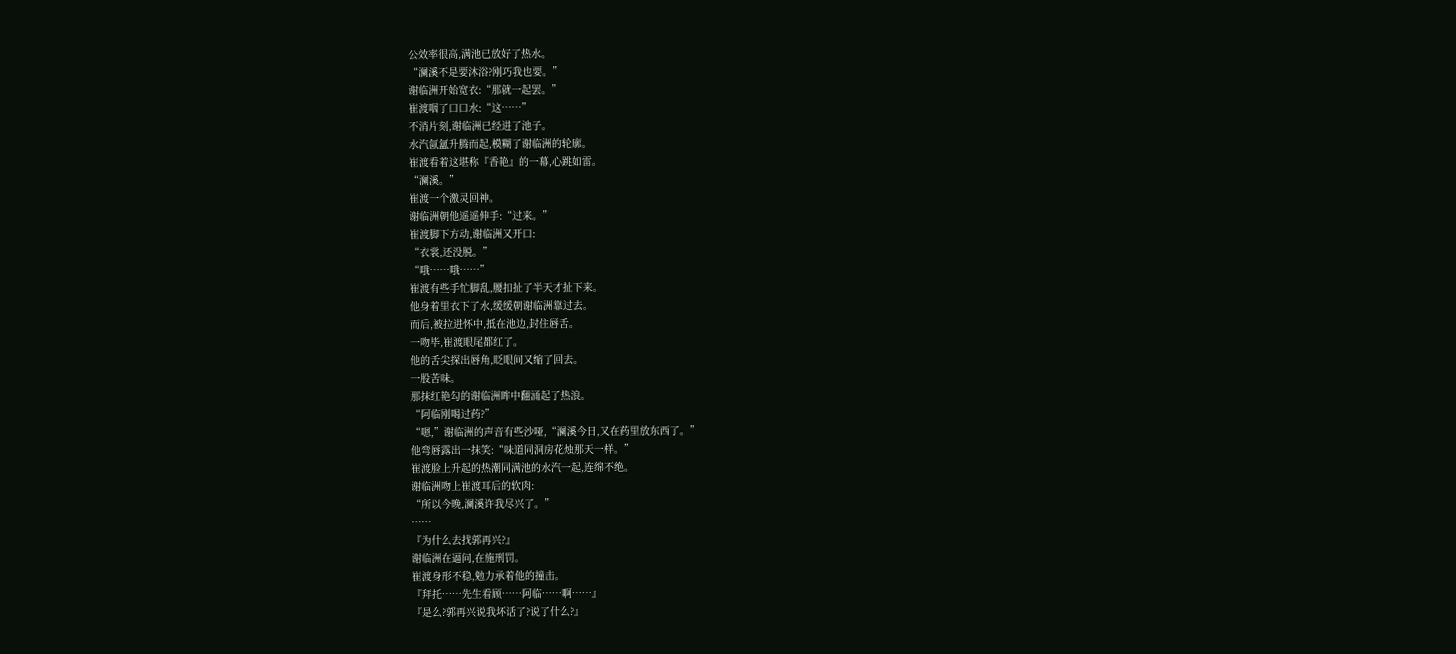公效率很高,满池已放好了热水。
“澜溪不是要沐浴?刚巧我也要。”
谢临洲开始宽衣:“那就一起罢。”
崔渡咽了口口水:“这……”
不消片刻,谢临洲已经进了池子。
水汽氤氲升腾而起,模糊了谢临洲的轮廓。
崔渡看着这堪称『香艳』的一幕,心跳如雷。
“澜溪。”
崔渡一个激灵回神。
谢临洲朝他遥遥伸手:“过来。”
崔渡脚下方动,谢临洲又开口:
“衣裳,还没脱。”
“哦……哦……”
崔渡有些手忙脚乱,腰扣扯了半天才扯下来。
他身着里衣下了水,缓缓朝谢临洲靠过去。
而后,被拉进怀中,抵在池边,封住唇舌。
一吻毕,崔渡眼尾都红了。
他的舌尖探出唇角,眨眼间又缩了回去。
一股苦味。
那抹红艳勾的谢临洲眸中翻涌起了热浪。
“阿临刚喝过药?”
“嗯,”谢临洲的声音有些沙哑,“澜溪今日,又在药里放东西了。”
他弯唇露出一抹笑:“味道同洞房花烛那天一样。”
崔渡脸上升起的热潮同满池的水汽一起,连绵不绝。
谢临洲吻上崔渡耳后的软肉:
“所以今晚,澜溪许我尽兴了。”
……
『为什么去找郭再兴?』
谢临洲在逼问,在施刑罚。
崔渡身形不稳,勉力承着他的撞击。
『拜托……先生看顾……阿临……啊……』
『是么?郭再兴说我坏话了?说了什么?』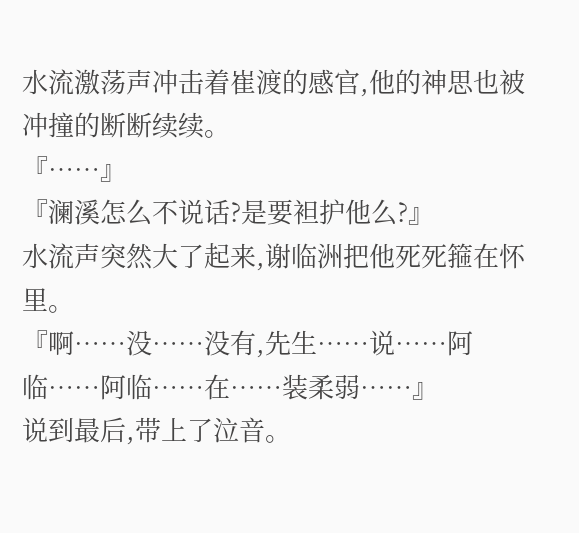水流激荡声冲击着崔渡的感官,他的神思也被冲撞的断断续续。
『……』
『澜溪怎么不说话?是要袒护他么?』
水流声突然大了起来,谢临洲把他死死箍在怀里。
『啊……没……没有,先生……说……阿临……阿临……在……装柔弱……』
说到最后,带上了泣音。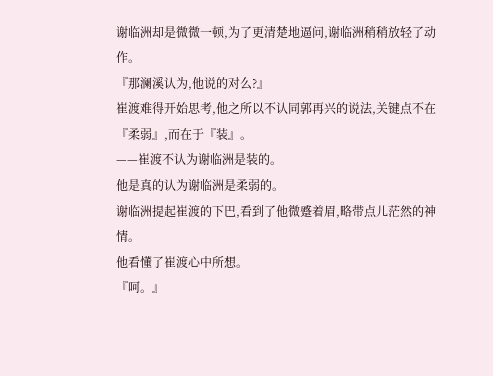谢临洲却是微微一顿,为了更清楚地逼问,谢临洲稍稍放轻了动作。
『那澜溪认为,他说的对么?』
崔渡难得开始思考,他之所以不认同郭再兴的说法,关键点不在『柔弱』,而在于『装』。
——崔渡不认为谢临洲是装的。
他是真的认为谢临洲是柔弱的。
谢临洲提起崔渡的下巴,看到了他微蹙着眉,略带点儿茫然的神情。
他看懂了崔渡心中所想。
『呵。』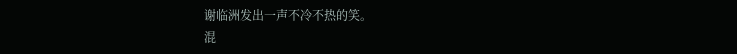谢临洲发出一声不冷不热的笑。
混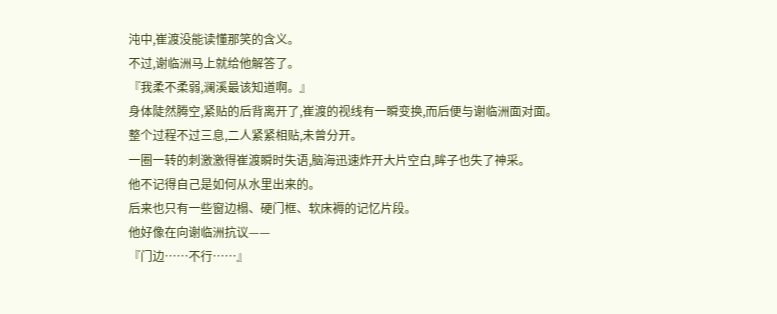沌中,崔渡没能读懂那笑的含义。
不过,谢临洲马上就给他解答了。
『我柔不柔弱,澜溪最该知道啊。』
身体陡然腾空,紧贴的后背离开了,崔渡的视线有一瞬变换,而后便与谢临洲面对面。
整个过程不过三息,二人紧紧相贴,未曾分开。
一圈一转的刺激激得崔渡瞬时失语,脑海迅速炸开大片空白,眸子也失了神采。
他不记得自己是如何从水里出来的。
后来也只有一些窗边榻、硬门框、软床褥的记忆片段。
他好像在向谢临洲抗议——
『门边……不行……』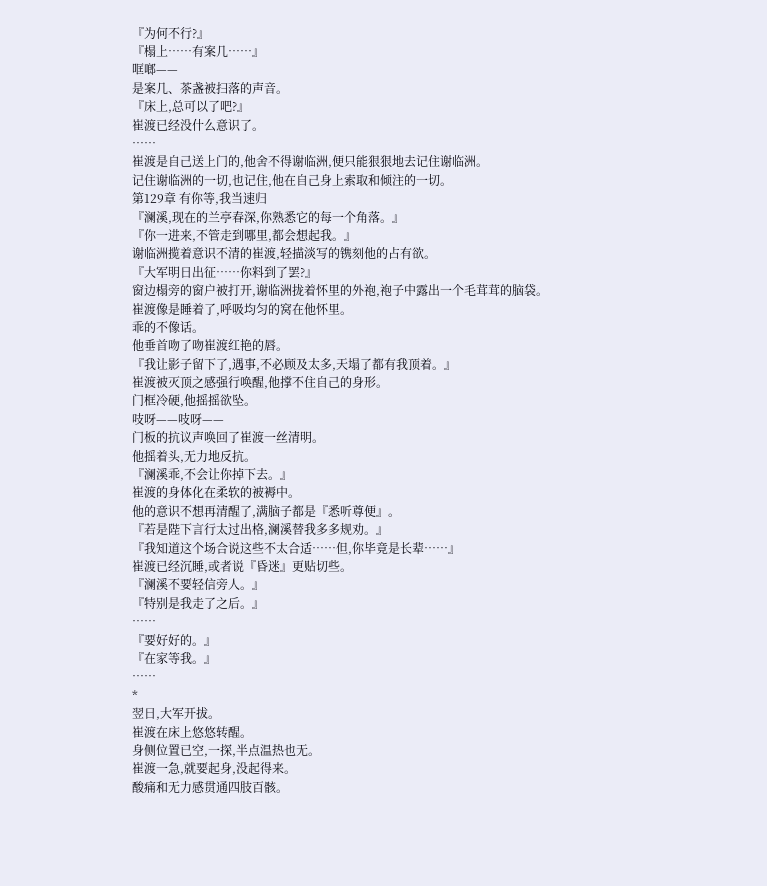『为何不行?』
『榻上……有案几……』
哐啷——
是案几、茶盏被扫落的声音。
『床上,总可以了吧?』
崔渡已经没什么意识了。
……
崔渡是自己送上门的,他舍不得谢临洲,便只能狠狠地去记住谢临洲。
记住谢临洲的一切,也记住,他在自己身上索取和倾注的一切。
第129章 有你等,我当速归
『澜溪,现在的兰亭春深,你熟悉它的每一个角落。』
『你一进来,不管走到哪里,都会想起我。』
谢临洲揽着意识不清的崔渡,轻描淡写的镌刻他的占有欲。
『大军明日出征……你料到了罢?』
窗边榻旁的窗户被打开,谢临洲拢着怀里的外袍,袍子中露出一个毛茸茸的脑袋。
崔渡像是睡着了,呼吸均匀的窝在他怀里。
乖的不像话。
他垂首吻了吻崔渡红艳的唇。
『我让影子留下了,遇事,不必顾及太多,天塌了都有我顶着。』
崔渡被灭顶之感强行唤醒,他撑不住自己的身形。
门框冷硬,他摇摇欲坠。
吱呀——吱呀——
门板的抗议声唤回了崔渡一丝清明。
他摇着头,无力地反抗。
『澜溪乖,不会让你掉下去。』
崔渡的身体化在柔软的被褥中。
他的意识不想再清醒了,满脑子都是『悉听尊便』。
『若是陛下言行太过出格,澜溪替我多多规劝。』
『我知道这个场合说这些不太合适……但,你毕竟是长辈……』
崔渡已经沉睡,或者说『昏迷』更贴切些。
『澜溪不要轻信旁人。』
『特别是我走了之后。』
……
『要好好的。』
『在家等我。』
……
*
翌日,大军开拔。
崔渡在床上悠悠转醒。
身侧位置已空,一探,半点温热也无。
崔渡一急,就要起身,没起得来。
酸痛和无力感贯通四肢百骸。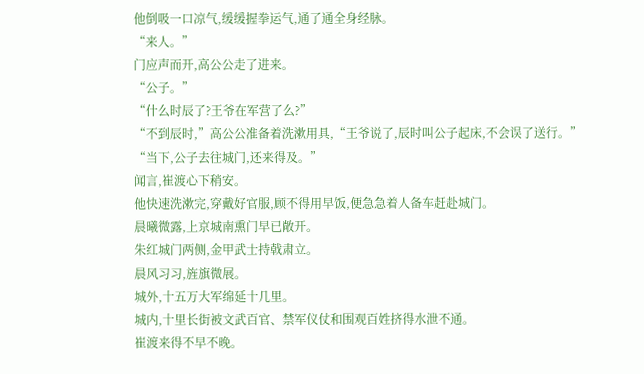他倒吸一口凉气,缓缓握拳运气,通了通全身经脉。
“来人。”
门应声而开,高公公走了进来。
“公子。”
“什么时辰了?王爷在军营了么?”
“不到辰时,”高公公准备着洗漱用具,“王爷说了,辰时叫公子起床,不会误了送行。”
“当下,公子去往城门,还来得及。”
闻言,崔渡心下稍安。
他快速洗漱完,穿戴好官服,顾不得用早饭,便急急着人备车赶赴城门。
晨曦微露,上京城南熏门早已敞开。
朱红城门两侧,金甲武士持戟肃立。
晨风习习,旌旗微展。
城外,十五万大军绵延十几里。
城内,十里长街被文武百官、禁军仪仗和围观百姓挤得水泄不通。
崔渡来得不早不晚。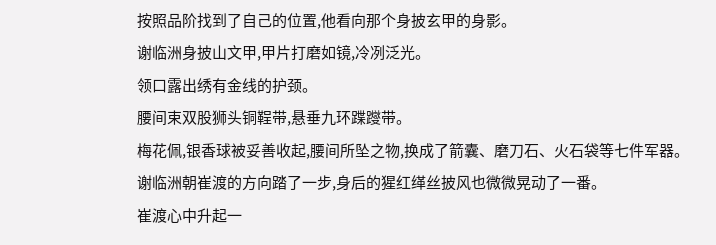按照品阶找到了自己的位置,他看向那个身披玄甲的身影。
谢临洲身披山文甲,甲片打磨如镜,冷冽泛光。
领口露出绣有金线的护颈。
腰间束双股狮头铜鞓带,悬垂九环蹀躞带。
梅花佩,银香球被妥善收起,腰间所坠之物,换成了箭囊、磨刀石、火石袋等七件军器。
谢临洲朝崔渡的方向踏了一步,身后的猩红缂丝披风也微微晃动了一番。
崔渡心中升起一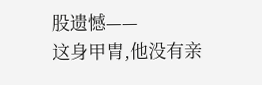股遗憾——
这身甲胄,他没有亲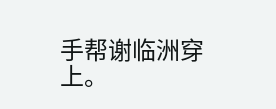手帮谢临洲穿上。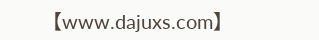【www.dajuxs.com】